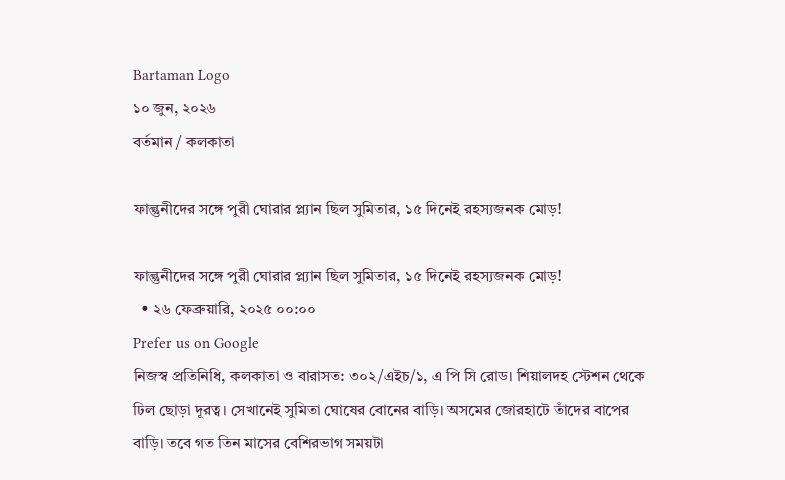Bartaman Logo
১০ জুন, ২০২৬
বর্তমান / কলকাতা

ফাল্গুনীদের সঙ্গে পুরী ঘোরার প্ল্যান ছিল সুমিতার, ১৫ দিনেই রহস্যজনক মোড়!

ফাল্গুনীদের সঙ্গে পুরী ঘোরার প্ল্যান ছিল সুমিতার, ১৫ দিনেই রহস্যজনক মোড়!
  • ২৬ ফেব্রুয়ারি, ২০২৫ ০০:০০
Prefer us on Google
নিজস্ব প্রতিনিধি, কলকাতা ও বারাসত: ৩০২/এইচ/১, এ পি সি রোড। শিয়ালদহ স্টেশন থেকে ঢিল ছোড়া দূরত্ব। সেখানেই সুমিতা ঘোষের বোনের বাড়ি। অসমের জোরহাটে তাঁদের বাপের বাড়ি। তবে গত তিন মাসের বেশিরভাগ সময়টা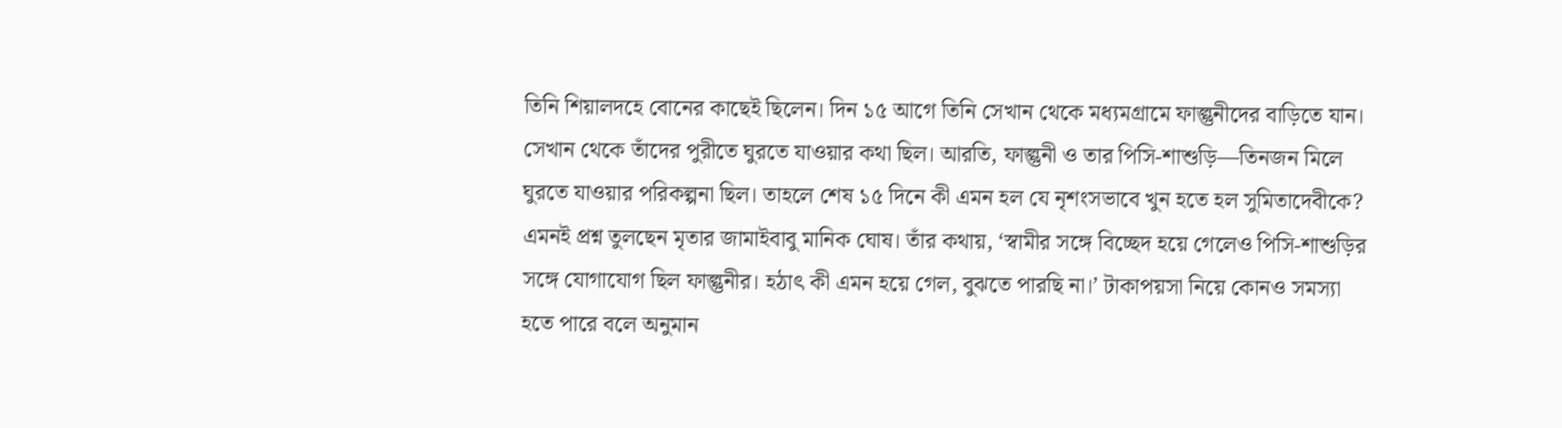তিনি শিয়ালদহে বোনের কাছেই ছিলেন। দিন ১৫ আগে তিনি সেখান থেকে মধ্যমগ্রামে ফাল্গুনীদের বাড়িতে যান। সেখান থেকে তাঁদের পুরীতে ঘুরতে যাওয়ার কথা ছিল। আরতি, ফাল্গুনী ও তার পিসি-শাশুড়ি—তিনজন মিলে ঘুরতে যাওয়ার পরিকল্পনা ছিল। তাহলে শেষ ১৫ দিনে কী এমন হল যে নৃশংসভাবে খুন হতে হল সুমিতাদেবীকে? এমনই প্রশ্ন তুলছেন মৃতার জামাইবাবু মানিক ঘোষ। তাঁর কথায়, ‘স্বামীর সঙ্গে বিচ্ছেদ হয়ে গেলেও পিসি-শাশুড়ির সঙ্গে যোগাযোগ ছিল ফাল্গুনীর। হঠাৎ কী এমন হয়ে গেল, বুঝতে পারছি না।’ টাকাপয়সা নিয়ে কোনও সমস্যা হতে পারে বলে অনুমান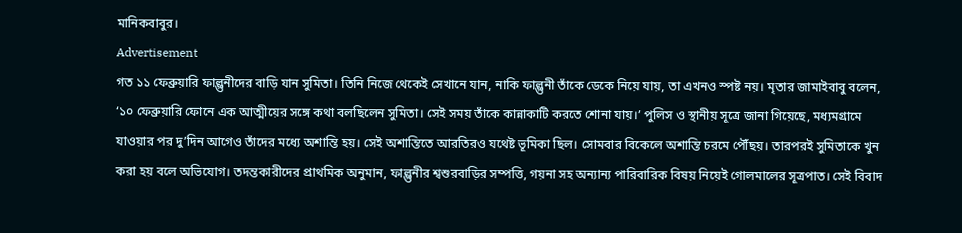মানিকবাবুর।
Advertisement
গত ১১ ফেব্রুয়ারি ফাল্গুনীদের বাড়ি যান সুমিতা। তিনি নিজে থেকেই সেখানে যান, নাকি ফাল্গুনী তাঁকে ডেকে নিয়ে যায়, তা এখনও স্পষ্ট নয়। মৃতার জামাইবাবু বলেন, ‘১০ ফেব্রুয়ারি ফোনে এক আত্মীয়ের সঙ্গে কথা বলছিলেন সুমিতা। সেই সময় তাঁকে কান্নাকাটি করতে শোনা যায়।’ পুলিস ও স্থানীয় সূত্রে জানা গিয়েছে, মধ্যমগ্রামে যাওয়ার পর দু’দিন আগেও তাঁদের মধ্যে অশান্তি হয়। সেই অশান্তিতে আরতিরও যথেষ্ট ভূমিকা ছিল। সোমবার বিকেলে অশান্তি চরমে পৌঁছয়। তারপরই সুমিতাকে খুন করা হয় বলে অভিযোগ। তদন্তকারীদের প্রাথমিক অনুমান, ফাল্গুনীর শ্বশুরবাড়ির সম্পত্তি, গয়না সহ অন্যান্য পারিবারিক বিষয় নিয়েই গোলমালের সূত্রপাত। সেই বিবাদ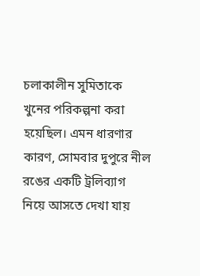চলাকালীন সুমিতাকে খুনের পরিকল্পনা করা হয়েছিল। এমন ধারণার কারণ, সোমবার দুপুরে নীল রঙের একটি ট্রলিব্যাগ নিয়ে আসতে দেখা যায়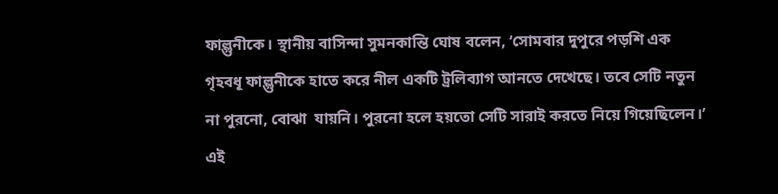ফাল্গুনীকে। স্থানীয় বাসিন্দা সুমনকান্তি ঘোষ বলেন, ‘সোমবার দুপুরে পড়শি এক গৃহবধূ ফাল্গুনীকে হাতে করে নীল একটি ট্রলিব্যাগ আনতে দেখেছে। তবে সেটি নতুন না পুরনো, বোঝা  যায়নি। পুরনো হলে হয়তো সেটি সারাই করতে নিয়ে গিয়েছিলেন।’ এই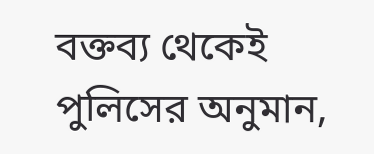বক্তব্য থেকেই পুলিসের অনুমান,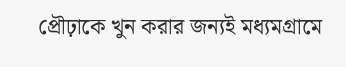প্রৌঢ়াকে খুন করার জন্যই মধ্যমগ্রামে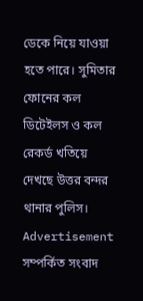ডেকে নিয়ে যাওয়া হতে পারে। সুমিতার ফোনের কল ডিটেইলস ও কল রেকর্ড খতিয়ে দেখছে উত্তর বন্দর থানার পুলিস।
Advertisement
সম্পর্কিত সংবাদ